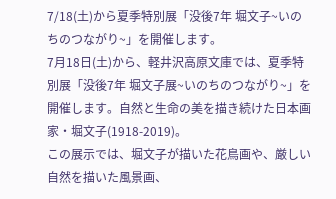7/18(土)から夏季特別展「没後7年 堀文子~いのちのつながり~」を開催します。
7月18日(土)から、軽井沢高原文庫では、夏季特別展「没後7年 堀文子展~いのちのつながり~」を開催します。自然と生命の美を描き続けた日本画家・堀文子(1918-2019)。
この展示では、堀文子が描いた花鳥画や、厳しい自然を描いた風景画、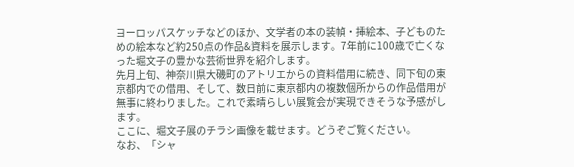ヨーロッパスケッチなどのほか、文学者の本の装幀・挿絵本、子どものための絵本など約250点の作品&資料を展示します。7年前に100歳で亡くなった堀文子の豊かな芸術世界を紹介します。
先月上旬、神奈川県大磯町のアトリエからの資料借用に続き、同下旬の東京都内での借用、そして、数日前に東京都内の複数個所からの作品借用が無事に終わりました。これで素晴らしい展覧会が実現できそうな予感がします。
ここに、堀文子展のチラシ画像を載せます。どうぞご覧ください。
なお、「シャ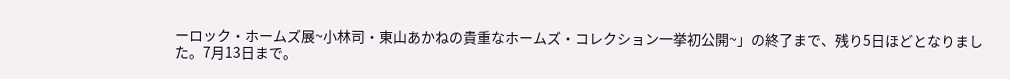ーロック・ホームズ展~小林司・東山あかねの貴重なホームズ・コレクション一挙初公開~」の終了まで、残り5日ほどとなりました。7月13日まで。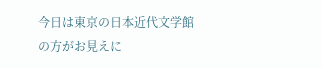今日は東京の日本近代文学館の方がお見えに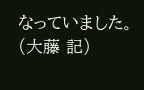なっていました。 (大藤 記)